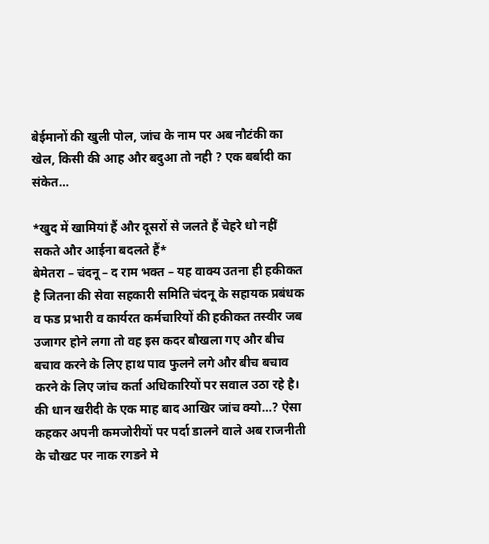बेईमानों की खुली पोल, जांच के नाम पर अब नौटंकी का खेल, किसी की आह और बदुआ तो नही ? एक बर्बादी का संकेत…

*खुद में खामियां हैं और दूसरों से जलते हैं चेहरे धो नहीं सकते और आईना बदलते हैं*
बेमेतरा – चंदनू – द राम भक्त – यह वाक्य उतना ही हकीकत है जितना की सेवा सहकारी समिति चंदनू के सहायक प्रबंधक व फड प्रभारी व कार्यरत कर्मचारियों की हकीकत तस्वीर जब उजागर होने लगा तो वह इस कदर बौखला गए और बीच बचाव करने के लिए हाथ पाव फुलने लगे और बीच बचाव करने के लिए जांच कर्ता अधिकारियों पर सवाल उठा रहे है। की धान खरीदी के एक माह बाद आखिर जांच क्यो…? ऐसा कहकर अपनी कमजोरीयों पर पर्दा डालने वाले अब राजनीती के चौखट पर नाक रगडने मे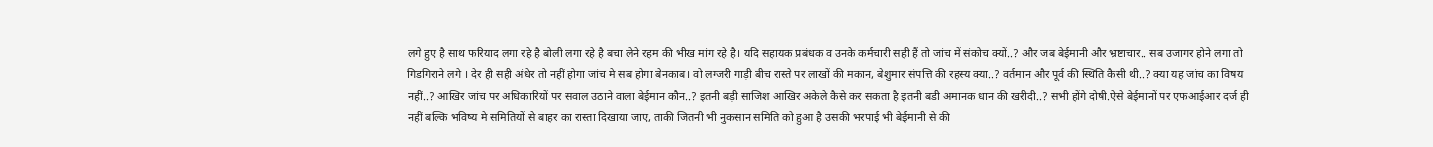लगे हुए है साथ फरियाद लगा रहे है बोली लगा रहे है बचा लेने रहम की भीख मांग रहे है। यदि सहायक प्रबंधक व उनके कर्मचारी सही हैं तो जांच में संकोच क्यों..? और जब बेईमानी और भ्रष्टाचार.. सब उजागर होने लगा तो गिडगिराने लगे । देर ही सही अंधेर तो नहीं होगा जांच मे सब होगा बेनकाब। वो लग्जरी गाड़ी बीच रास्ते पर लाखों की मकान, बेशुमार संपत्ति की रहस्य क्या..? वर्तमान और पूर्व की स्थिति कैसी थी..? क्या यह जांच का विषय नहीं..? आखिर जांच पर अधिकारियों पर सवाल उठाने वाला बेईमान कौन..? इतनी बड़ी साजिश आखिर अकेले कैसे कर सकता है इतनी बडी अमानक धान की खरीदी..? सभी होंगे दोषी.ऐसे बेईमानों पर एफआईआर दर्ज ही नहीं बल्कि भविष्य मे समितियों से बाहर का रास्ता दिखाया जाए, ताकी जितनी भी नुकसान समिति को हुआ है उसकी भरपाई भी बेईमानी से की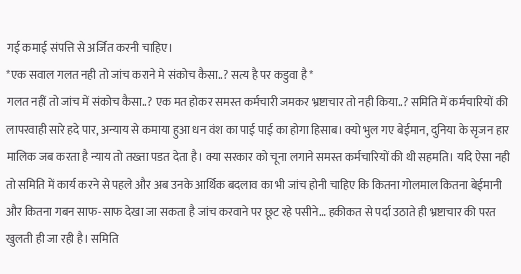गई कमाई संपत्ति से अर्जित करनी चाहिए।
*एक सवाल गलत नही तो जांच कराने मे संकोच कैसा..? सत्य है पर कडुवा है*
गलत नहीं तो जांच में संकोच कैसा..? एक मत होकर समस्त कर्मचारी जमकर भ्रष्टाचार तो नही किया..? समिति में कर्मचारियों की लापरवाही सारे हदे पार, अन्याय से कमाया हुआ धन वंश का पाई पाई का होगा हिसाब। क्यो भुल गए बेईमान, दुनिया के सृजन हार मालिक जब करता है न्याय तो तख्ता पडत देता है। क्या सरकार को चूना लगाने समस्त कर्मचारियों की थी सहमति। यदि ऐसा नही तो समिति में कार्य करने से पहले और अब उनके आर्थिक बदलाव का भी जांच होनी चाहिए कि कितना गोलमाल कितना बेईमानी और कितना गबन साफ-साफ देखा जा सकता है जांच करवाने पर छूट रहे पसीने… हकीकत से पर्दा उठाते ही भ्रष्टाचार की परत खुलती ही जा रही है। समिति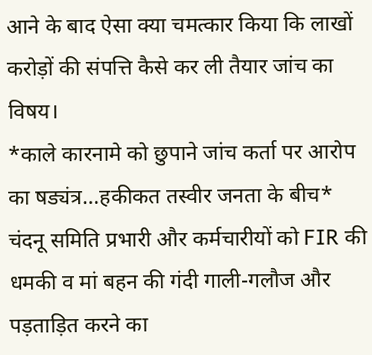आने के बाद ऐसा क्या चमत्कार किया कि लाखों करोड़ों की संपत्ति कैसे कर ली तैयार जांच का विषय।
*काले कारनामे को छुपाने जांच कर्ता पर आरोप का षड्यंत्र…हकीकत तस्वीर जनता के बीच*
चंदनू समिति प्रभारी और कर्मचारीयों को FIR की धमकी व मां बहन की गंदी गाली-गलौज और पड़ताड़ित करने का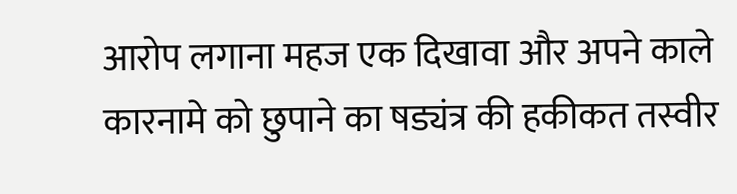आरोप लगाना महज एक दिखावा और अपने काले कारनामे को छुपाने का षड्यंत्र की हकीकत तस्वीर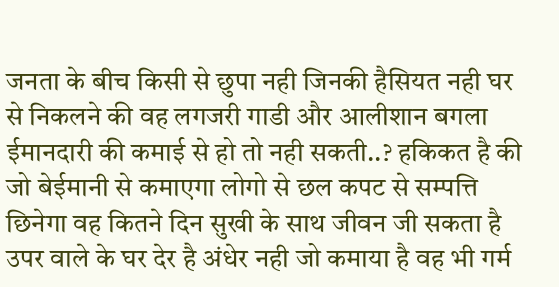जनता के बीच किसी से छुपा नही जिनकी हैसियत नही घर से निकलने की वह लगजरी गाडी और आलीशान बगला ईमानदारी की कमाई से हो तो नही सकती..? हकिकत है की जो बेईमानी से कमाएगा लोगो से छल कपट से सम्पत्ति छिनेगा वह कितने दिन सुखी के साथ जीवन जी सकता है उपर वाले के घर देर है अंधेर नही जो कमाया है वह भी गर्म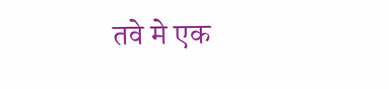तवे मे एक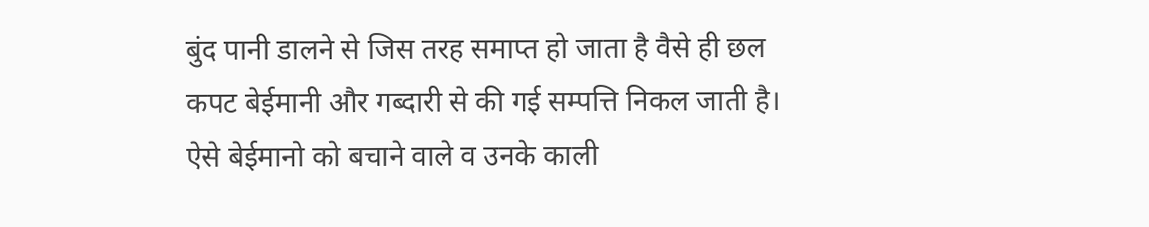बुंद पानी डालने से जिस तरह समाप्त हो जाता है वैसे ही छल कपट बेईमानी और गब्दारी से की गई सम्पत्ति निकल जाती है। ऐसे बेईमानो को बचाने वाले व उनके काली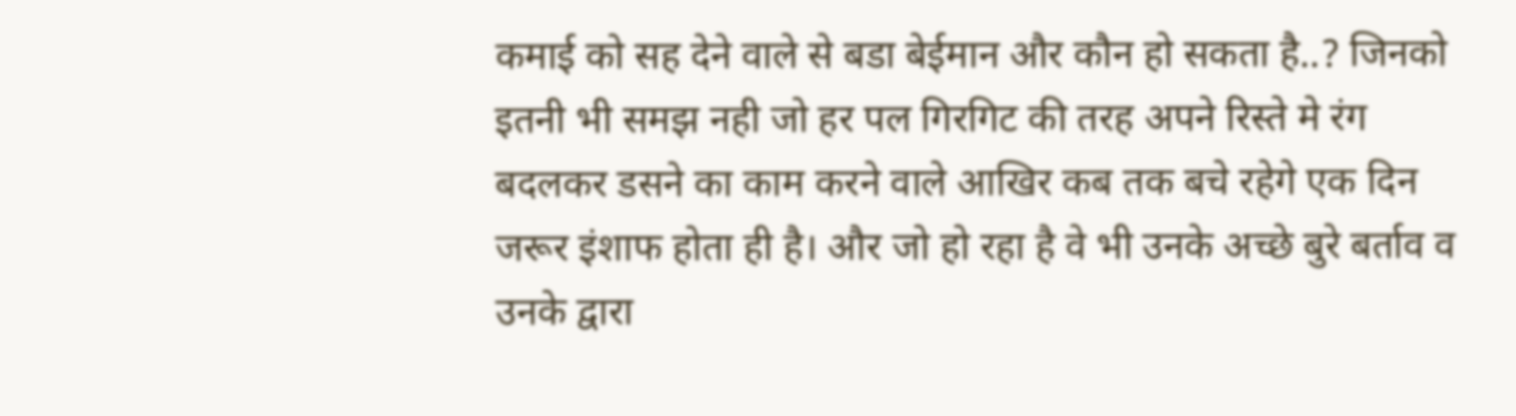कमाई को सह देने वाले से बडा बेईमान और कौन हो सकता है..? जिनको इतनी भी समझ नही जो हर पल गिरगिट की तरह अपने रिस्ते मे रंग बदलकर डसने का काम करने वाले आखिर कब तक बचे रहेगे एक दिन जरूर इंशाफ होता ही है। और जो हो रहा है वे भी उनके अच्छे बुरे बर्ताव व उनके द्वारा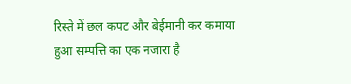रिस्ते में छल कपट और बेईमानी कर कमाया हुआ सम्पत्ति का एक नजारा है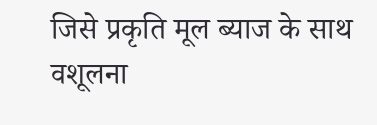जिसे प्रकृति मूल ब्याज के साथ वशूलना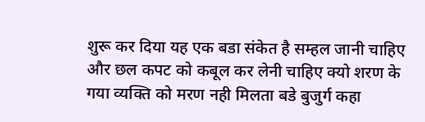शुरू कर दिया यह एक बडा संकेत है सम्हल जानी चाहिए और छल कपट को कबूल कर लेनी चाहिए क्यो शरण के गया व्यक्ति को मरण नही मिलता बडे बुजुर्ग कहा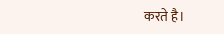करते है।